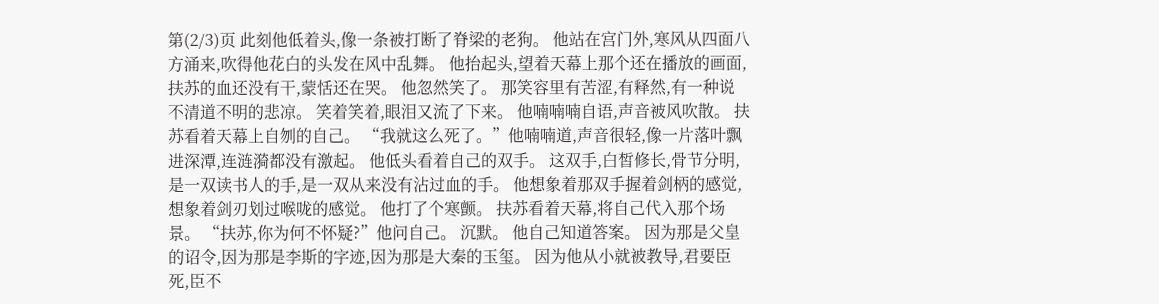第(2/3)页 此刻他低着头,像一条被打断了脊梁的老狗。 他站在宫门外,寒风从四面八方涌来,吹得他花白的头发在风中乱舞。 他抬起头,望着天幕上那个还在播放的画面,扶苏的血还没有干,蒙恬还在哭。 他忽然笑了。 那笑容里有苦涩,有释然,有一种说不清道不明的悲凉。 笑着笑着,眼泪又流了下来。 他喃喃喃自语,声音被风吹散。 扶苏看着天幕上自刎的自己。 “我就这么死了。”他喃喃道,声音很轻,像一片落叶飘进深潭,连涟漪都没有激起。 他低头看着自己的双手。 这双手,白皙修长,骨节分明,是一双读书人的手,是一双从来没有沾过血的手。 他想象着那双手握着剑柄的感觉,想象着剑刃划过喉咙的感觉。 他打了个寒颤。 扶苏看着天幕,将自己代入那个场景。 “扶苏,你为何不怀疑?”他问自己。 沉默。 他自己知道答案。 因为那是父皇的诏令,因为那是李斯的字迹,因为那是大秦的玉玺。 因为他从小就被教导,君要臣死,臣不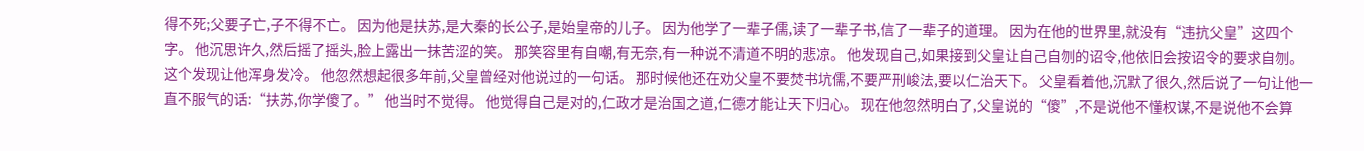得不死;父要子亡,子不得不亡。 因为他是扶苏,是大秦的长公子,是始皇帝的儿子。 因为他学了一辈子儒,读了一辈子书,信了一辈子的道理。 因为在他的世界里,就没有“违抗父皇”这四个字。 他沉思许久,然后摇了摇头,脸上露出一抹苦涩的笑。 那笑容里有自嘲,有无奈,有一种说不清道不明的悲凉。 他发现自己,如果接到父皇让自己自刎的诏令,他依旧会按诏令的要求自刎。 这个发现让他浑身发冷。 他忽然想起很多年前,父皇曾经对他说过的一句话。 那时候他还在劝父皇不要焚书坑儒,不要严刑峻法,要以仁治天下。 父皇看着他,沉默了很久,然后说了一句让他一直不服气的话:“扶苏,你学傻了。” 他当时不觉得。 他觉得自己是对的,仁政才是治国之道,仁德才能让天下归心。 现在他忽然明白了,父皇说的“傻”,不是说他不懂权谋,不是说他不会算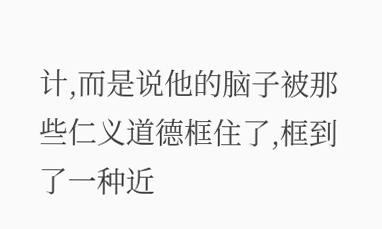计,而是说他的脑子被那些仁义道德框住了,框到了一种近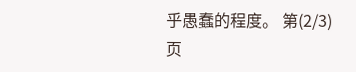乎愚蠢的程度。 第(2/3)页